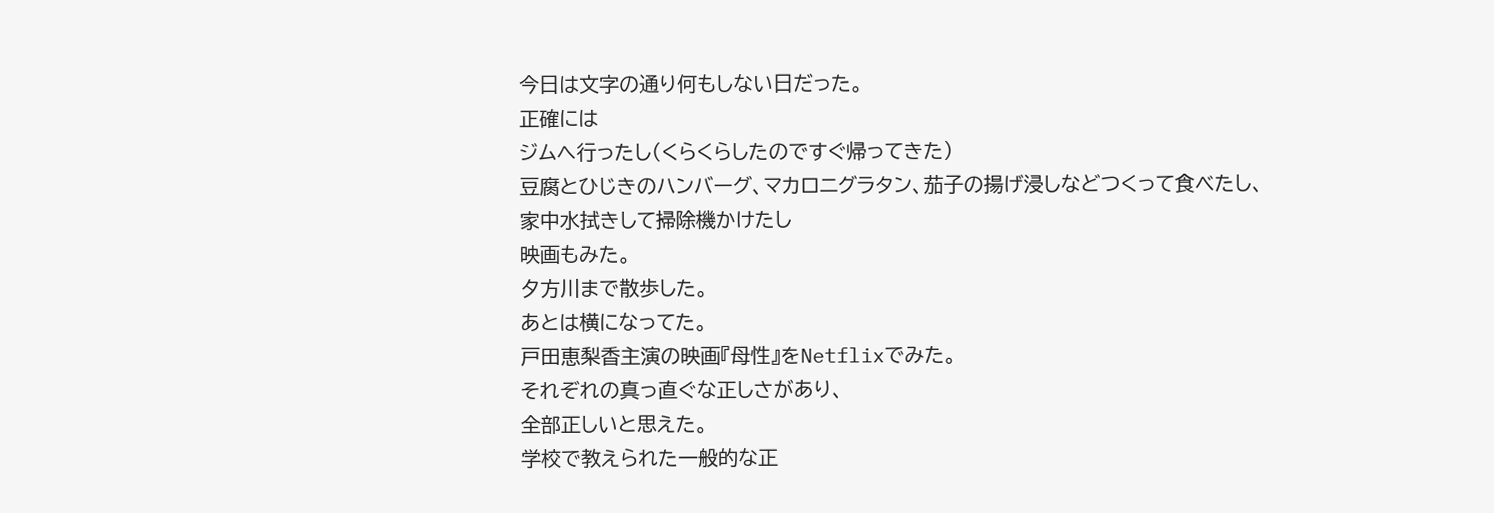今日は文字の通り何もしない日だった。
正確には
ジムへ行ったし(くらくらしたのですぐ帰ってきた)
豆腐とひじきのハンバーグ、マカロニグラタン、茄子の揚げ浸しなどつくって食べたし、
家中水拭きして掃除機かけたし
映画もみた。
夕方川まで散歩した。
あとは横になってた。
戸田恵梨香主演の映画『母性』をNetflixでみた。
それぞれの真っ直ぐな正しさがあり、
全部正しいと思えた。
学校で教えられた一般的な正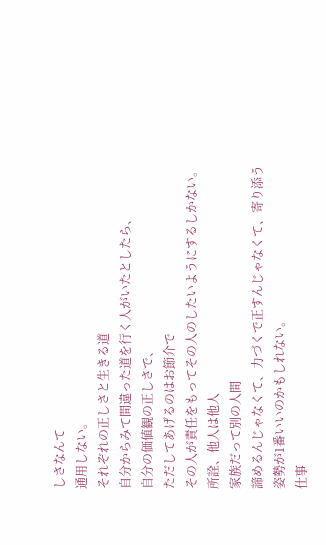しさなんて
通用しない。
それぞれの正しさと生きる道
自分からみて間違った道を行く人がいたとしたら、
自分の価値観の正しさで、
ただしてあげるのはお節介で
その人が責任をもってその人のしたいようにするしかない。
所詮、他人は他人
家族だって別の人間
諦めるんじゃなくて、力づくで正すんじゃなくて、寄り添う姿勢が1番いいのかもしれない。
仕事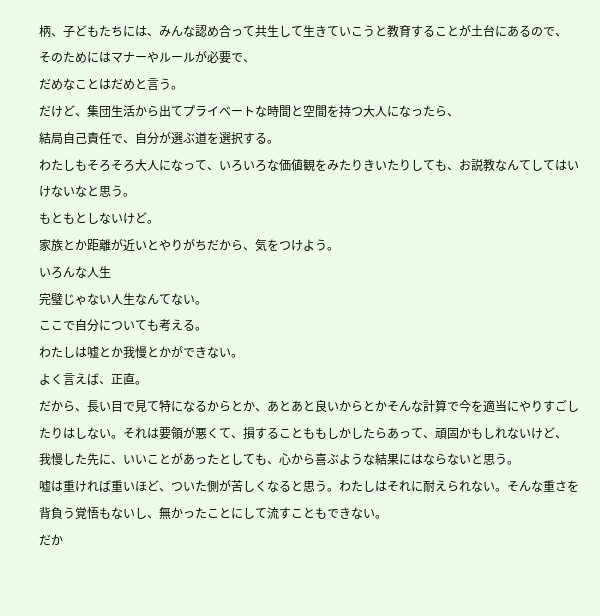柄、子どもたちには、みんな認め合って共生して生きていこうと教育することが土台にあるので、
そのためにはマナーやルールが必要で、
だめなことはだめと言う。
だけど、集団生活から出てプライベートな時間と空間を持つ大人になったら、
結局自己責任で、自分が選ぶ道を選択する。
わたしもそろそろ大人になって、いろいろな価値観をみたりきいたりしても、お説教なんてしてはいけないなと思う。
もともとしないけど。
家族とか距離が近いとやりがちだから、気をつけよう。
いろんな人生
完璧じゃない人生なんてない。
ここで自分についても考える。
わたしは嘘とか我慢とかができない。
よく言えば、正直。
だから、長い目で見て特になるからとか、あとあと良いからとかそんな計算で今を適当にやりすごしたりはしない。それは要領が悪くて、損することももしかしたらあって、頑固かもしれないけど、
我慢した先に、いいことがあったとしても、心から喜ぶような結果にはならないと思う。
嘘は重ければ重いほど、ついた側が苦しくなると思う。わたしはそれに耐えられない。そんな重さを背負う覚悟もないし、無かったことにして流すこともできない。
だか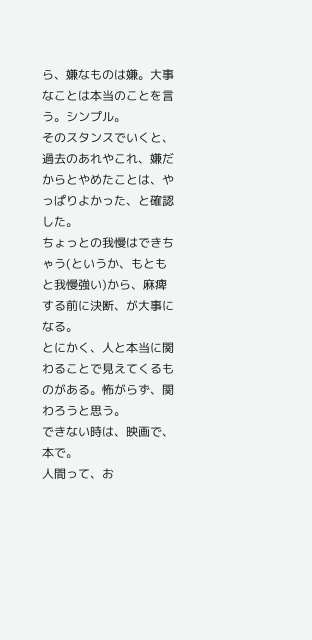ら、嫌なものは嫌。大事なことは本当のことを言う。シンプル。
そのスタンスでいくと、過去のあれやこれ、嫌だからとやめたことは、やっぱりよかった、と確認した。
ちょっとの我慢はできちゃう(というか、もともと我慢強い)から、麻痺する前に決断、が大事になる。
とにかく、人と本当に関わることで見えてくるものがある。怖がらず、関わろうと思う。
できない時は、映画で、本で。
人間って、お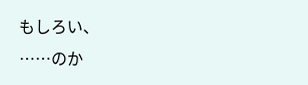もしろい、
……のか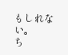もしれない。
ち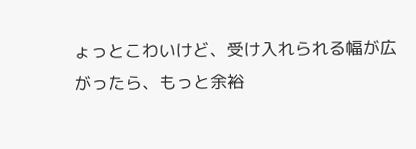ょっとこわいけど、受け入れられる幅が広がったら、もっと余裕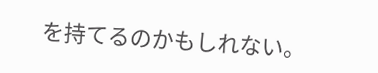を持てるのかもしれない。